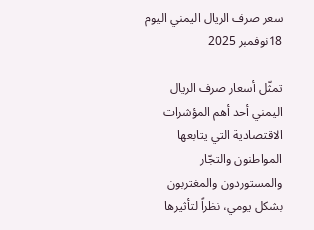سعر صرف الريال اليمني اليوم 18نوفمبر 2025

تمثّل أسعار صرف الريال اليمني أحد أهم المؤشرات الاقتصادية التي يتابعها المواطنون والتجّار والمستوردون والمغتربون بشكل يومي، نظراً لتأثيرها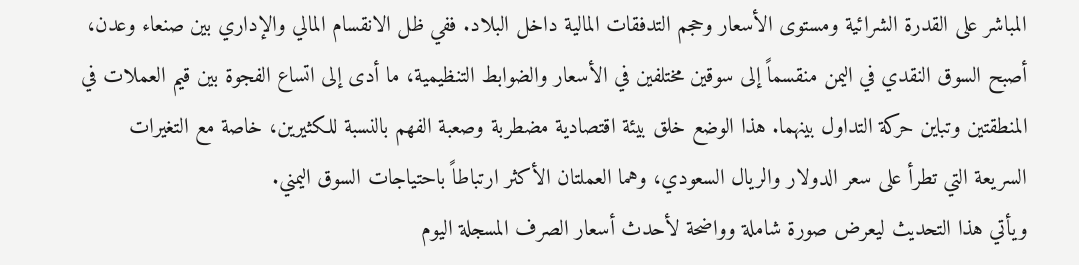المباشر على القدرة الشرائية ومستوى الأسعار وحجم التدفقات المالية داخل البلاد. ففي ظل الانقسام المالي والإداري بين صنعاء وعدن، أصبح السوق النقدي في اليمن منقسماً إلى سوقين مختلفين في الأسعار والضوابط التنظيمية، ما أدى إلى اتساع الفجوة بين قيم العملات في المنطقتين وتباين حركة التداول بينهما. هذا الوضع خلق بيئة اقتصادية مضطربة وصعبة الفهم بالنسبة للكثيرين، خاصة مع التغيرات السريعة التي تطرأ على سعر الدولار والريال السعودي، وهما العملتان الأكثر ارتباطاً باحتياجات السوق اليمني.
ويأتي هذا التحديث ليعرض صورة شاملة وواضحة لأحدث أسعار الصرف المسجلة اليوم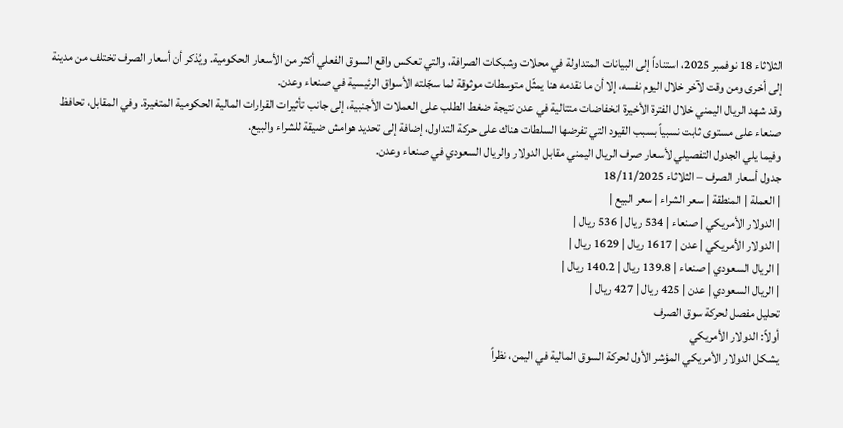الثلاثاء 18 نوفمبر 2025، استناداً إلى البيانات المتداولة في محلات وشبكات الصرافة، والتي تعكس واقع السوق الفعلي أكثر من الأسعار الحكومية. ويُذكر أن أسعار الصرف تختلف من مدينة إلى أخرى ومن وقت لآخر خلال اليوم نفسه، إلا أن ما نقدمه هنا يمثّل متوسطات موثوقة لما سجّلته الأسواق الرئيسية في صنعاء وعدن.
وقد شهد الريال اليمني خلال الفترة الأخيرة انخفاضات متتالية في عدن نتيجة ضغط الطلب على العملات الأجنبية، إلى جانب تأثيرات القرارات المالية الحكومية المتغيرة. وفي المقابل، تحافظ صنعاء على مستوى ثابت نسبياً بسبب القيود التي تفرضها السلطات هناك على حركة التداول، إضافة إلى تحديد هوامش ضيقة للشراء والبيع.
وفيما يلي الجدول التفصيلي لأسعار صرف الريال اليمني مقابل الدولار والريال السعودي في صنعاء وعدن.
جدول أسعار الصرف – الثلاثاء 18/11/2025
| العملة | المنطقة | سعر الشراء | سعر البيع |
| الدولار الأمريكي | صنعاء | 534 ريال | 536 ريال |
| الدولار الأمريكي | عدن | 1617 ريال | 1629 ريال |
| الريال السعودي | صنعاء | 139.8 ريال | 140.2 ريال |
| الريال السعودي | عدن | 425 ريال | 427 ريال |
تحليل مفصل لحركة سوق الصرف
أولاً: الدولار الأمريكي
يشكل الدولار الأمريكي المؤشر الأول لحركة السوق المالية في اليمن، نظراً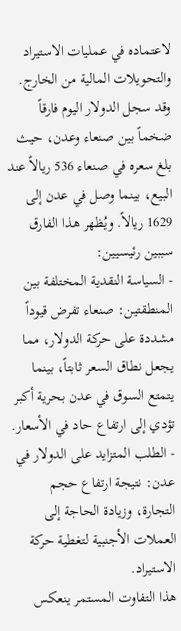لاعتماده في عمليات الاستيراد والتحويلات المالية من الخارج. وقد سجل الدولار اليوم فارقاً ضخماً بين صنعاء وعدن، حيث بلغ سعره في صنعاء 536 ريالاً عند البيع، بينما وصل في عدن إلى 1629 ريالاً. ويُظهر هذا الفارق سببين رئيسيين:
- السياسة النقدية المختلفة بين المنطقتين: صنعاء تفرض قيوداً مشددة على حركة الدولار، مما يجعل نطاق السعر ثابتاً، بينما يتمتع السوق في عدن بحرية أكبر تؤدي إلى ارتفاع حاد في الأسعار.
- الطلب المتزايد على الدولار في عدن: نتيجة ارتفاع حجم التجارة، وزيادة الحاجة إلى العملات الأجنبية لتغطية حركة الاستيراد.
هذا التفاوت المستمر ينعكس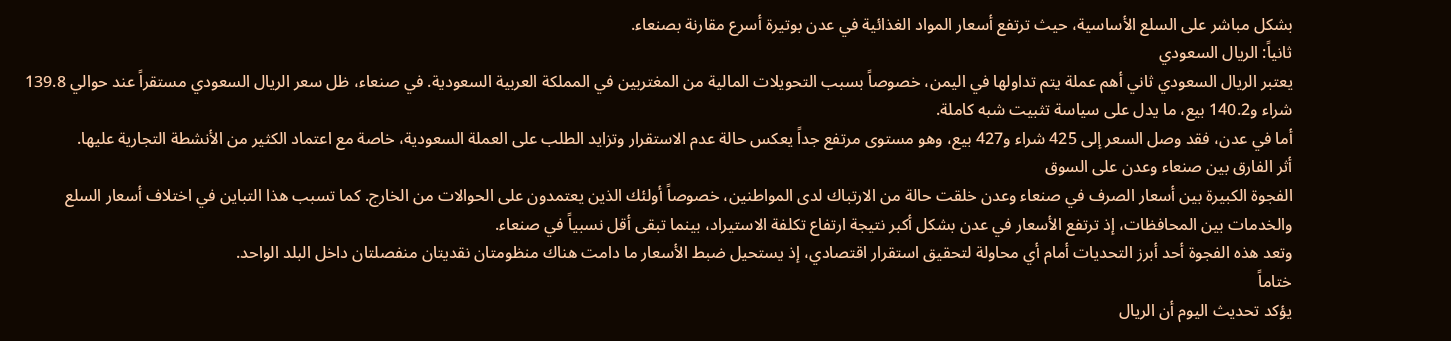بشكل مباشر على السلع الأساسية، حيث ترتفع أسعار المواد الغذائية في عدن بوتيرة أسرع مقارنة بصنعاء.
ثانياً: الريال السعودي
يعتبر الريال السعودي ثاني أهم عملة يتم تداولها في اليمن، خصوصاً بسبب التحويلات المالية من المغتربين في المملكة العربية السعودية. في صنعاء، ظل سعر الريال السعودي مستقراً عند حوالي 139.8 شراء و140.2 بيع، ما يدل على سياسة تثبيت شبه كاملة.
أما في عدن، فقد وصل السعر إلى 425 شراء و427 بيع، وهو مستوى مرتفع جداً يعكس حالة عدم الاستقرار وتزايد الطلب على العملة السعودية، خاصة مع اعتماد الكثير من الأنشطة التجارية عليها.
أثر الفارق بين صنعاء وعدن على السوق
الفجوة الكبيرة بين أسعار الصرف في صنعاء وعدن خلقت حالة من الارتباك لدى المواطنين، خصوصاً أولئك الذين يعتمدون على الحوالات من الخارج. كما تسبب هذا التباين في اختلاف أسعار السلع والخدمات بين المحافظات، إذ ترتفع الأسعار في عدن بشكل أكبر نتيجة ارتفاع تكلفة الاستيراد، بينما تبقى أقل نسبياً في صنعاء.
وتعد هذه الفجوة أحد أبرز التحديات أمام أي محاولة لتحقيق استقرار اقتصادي، إذ يستحيل ضبط الأسعار ما دامت هناك منظومتان نقديتان منفصلتان داخل البلد الواحد.
ختاماً
يؤكد تحديث اليوم أن الريال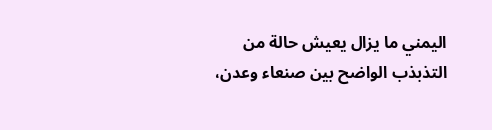اليمني ما يزال يعيش حالة من التذبذب الواضح بين صنعاء وعدن،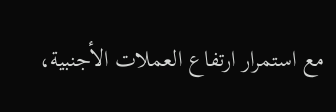مع استمرار ارتفاع العملات الأجنبية،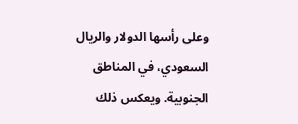وعلى رأسها الدولار والريال السعودي، في المناطق الجنوبية. ويعكس ذلك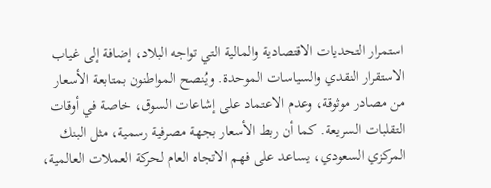استمرار التحديات الاقتصادية والمالية التي تواجه البلاد، إضافة إلى غياب الاستقرار النقدي والسياسات الموحدة. ويُنصح المواطنون بمتابعة الأسعار من مصادر موثوقة، وعدم الاعتماد على إشاعات السوق، خاصة في أوقات التقلبات السريعة. كما أن ربط الأسعار بجهة مصرفية رسمية، مثل البنك المركزي السعودي، يساعد على فهم الاتجاه العام لحركة العملات العالمية،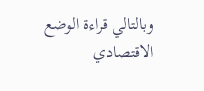وبالتالي قراءة الوضع الاقتصادي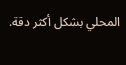المحلي بشكل أكثر دقة.